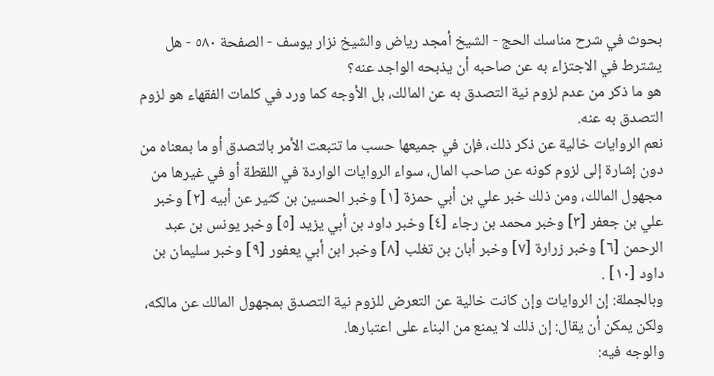بحوث في شرح مناسك الحج - الشيخ أمجد رياض والشيخ نزار يوسف - الصفحة ٥٨٠ - هل يشترط في الاجتزاء به عن صاحبه أن يذبحه الواجد عنه؟
هو ما ذكر من عدم لزوم نية التصدق به عن المالك، بل الأوجه كما ورد في كلمات الفقهاء هو لزوم التصدق به عنه.
نعم الروايات خالية عن ذكر ذلك، فإن في جميعها حسب ما تتبعت الأمر بالتصدق أو ما بمعناه من دون إشارة إلى لزوم كونه عن صاحب المال، سواء الروايات الواردة في اللقطة أو في غيرها من مجهول المالك، ومن ذلك خبر علي بن أبي حمزة [١] وخبر الحسين بن كثير عن أبيه [٢] وخبر علي بن جعفر [٣] وخبر محمد بن رجاء [٤] وخبر داود بن أبي يزيد [٥] وخبر يونس بن عبد الرحمن [٦] وخبر زرارة [٧] وخبر أبان بن تغلب [٨] وخبر ابن أبي يعفور [٩] وخبر سليمان بن داود [١٠] .
وبالجملة: إن الروايات وإن كانت خالية عن التعرض للزوم نية التصدق بمجهول المالك عن مالكه، ولكن يمكن أن يقال: إن ذلك لا يمنع من البناء على اعتبارها.
والوجه فيه: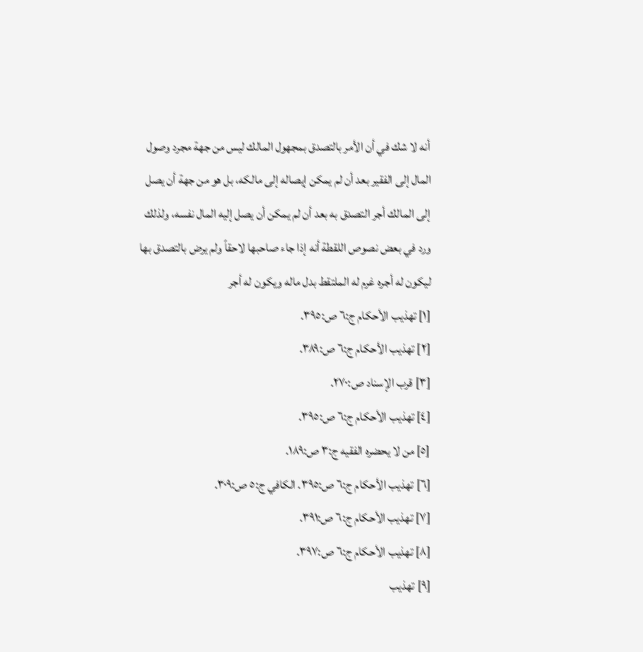أنه لا شك في أن الأمر بالتصدق بمجهول المالك ليس من جهة مجرد وصول المال إلى الفقير بعد أن لم يمكن إيصاله إلى مالكه، بل هو من جهة أن يصل إلى المالك أجر التصدق به بعد أن لم يمكن أن يصل إليه المال نفسه، ولذلك ورد في بعض نصوص اللقطة أنه إذا جاء صاحبها لاحقاً ولم يرض بالتصدق بها ليكون له أجره غرم له الملتقط بدل ماله ويكون له أجر
[١] تهذيب الأحكام ج:٦ ص:٣٩٥.
[٢] تهذيب الأحكام ج:٦ ص:٣٨٩.
[٣] قرب الإسناد ص:٢٧٠.
[٤] تهذيب الأحكام ج:٦ ص:٣٩٥.
[٥] من لا يحضره الفقيه ج:٣ ص:١٨٩.
[٦] تهذيب الأحكام ج:٦ ص:٣٩٥. الكافي ج:٥ ص:٣٠٩.
[٧] تهذيب الأحكام ج:٦ ص:٣٩١.
[٨] تهذيب الأحكام ج:٦ ص:٣٩٧.
[٩] تهذيب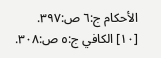الأحكام ج:٦ ص:٣٩٧.
[١٠] الكافي ج:٥ ص:٣٠٨.